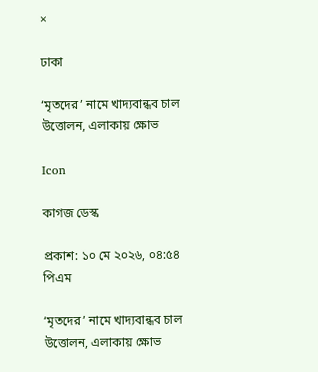×

ঢাকা

‘মৃতদের’ নামে খাদ্যবান্ধব চাল উত্তোলন, এলাকায় ক্ষোভ

Icon

কাগজ ডেস্ক

প্রকাশ: ১০ মে ২০২৬, ০৪:৫৪ পিএম

‘মৃতদের’ নামে খাদ্যবান্ধব চাল উত্তোলন, এলাকায় ক্ষোভ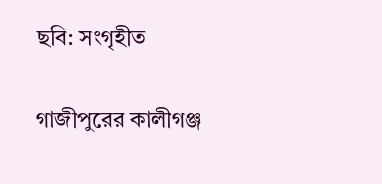ছবি: সংগৃহীত

গাজীপুরের কালীগঞ্জ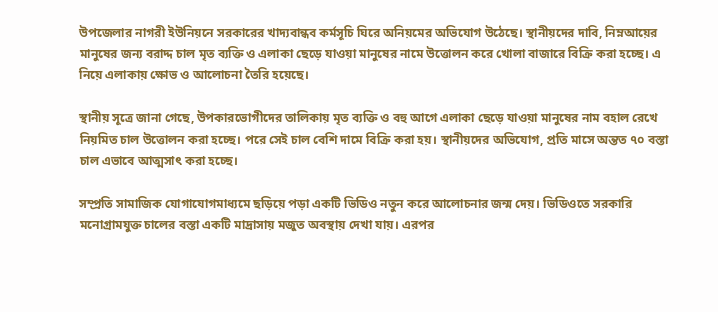উপজেলার নাগরী ইউনিয়নে সরকারের খাদ্যবান্ধব কর্মসূচি ঘিরে অনিয়মের অভিযোগ উঠেছে। স্থানীয়দের দাবি, নিম্নআয়ের মানুষের জন্য বরাদ্দ চাল মৃত ব্যক্তি ও এলাকা ছেড়ে যাওয়া মানুষের নামে উত্তোলন করে খোলা বাজারে বিক্রি করা হচ্ছে। এ নিয়ে এলাকায় ক্ষোভ ও আলোচনা তৈরি হয়েছে।

স্থানীয় সূত্রে জানা গেছে, উপকারভোগীদের তালিকায় মৃত ব্যক্তি ও বহু আগে এলাকা ছেড়ে যাওয়া মানুষের নাম বহাল রেখে নিয়মিত চাল উত্তোলন করা হচ্ছে। পরে সেই চাল বেশি দামে বিক্রি করা হয়। স্থানীয়দের অভিযোগ, প্রতি মাসে অন্তত ৭০ বস্তা চাল এভাবে আত্মসাৎ করা হচ্ছে।

সম্প্রতি সামাজিক যোগাযোগমাধ্যমে ছড়িয়ে পড়া একটি ভিডিও নতুন করে আলোচনার জন্ম দেয়। ভিডিওতে সরকারি মনোগ্রামযুক্ত চালের বস্তা একটি মাদ্রাসায় মজুত অবস্থায় দেখা যায়। এরপর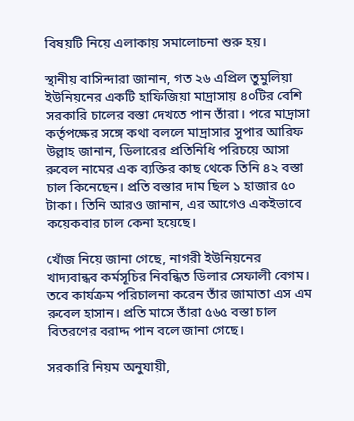বিষয়টি নিয়ে এলাকায় সমালোচনা শুরু হয়।

স্থানীয় বাসিন্দারা জানান, গত ২৬ এপ্রিল তুমুলিয়া ইউনিয়নের একটি হাফিজিয়া মাদ্রাসায় ৪০টির বেশি সরকারি চালের বস্তা দেখতে পান তাঁরা। পরে মাদ্রাসা কর্তৃপক্ষের সঙ্গে কথা বললে মাদ্রাসার সুপার আরিফ উল্লাহ জানান, ডিলারের প্রতিনিধি পরিচয়ে আসা রুবেল নামের এক ব্যক্তির কাছ থেকে তিনি ৪২ বস্তা চাল কিনেছেন। প্রতি বস্তার দাম ছিল ১ হাজার ৫০ টাকা। তিনি আরও জানান, এর আগেও একইভাবে কয়েকবার চাল কেনা হয়েছে।

খোঁজ নিয়ে জানা গেছে, নাগরী ইউনিয়নের খাদ্যবান্ধব কর্মসূচির নিবন্ধিত ডিলার সেফালী বেগম। তবে কার্যক্রম পরিচালনা করেন তাঁর জামাতা এস এম রুবেল হাসান। প্রতি মাসে তাঁরা ৫৬৫ বস্তা চাল বিতরণের বরাদ্দ পান বলে জানা গেছে।

সরকারি নিয়ম অনুযায়ী,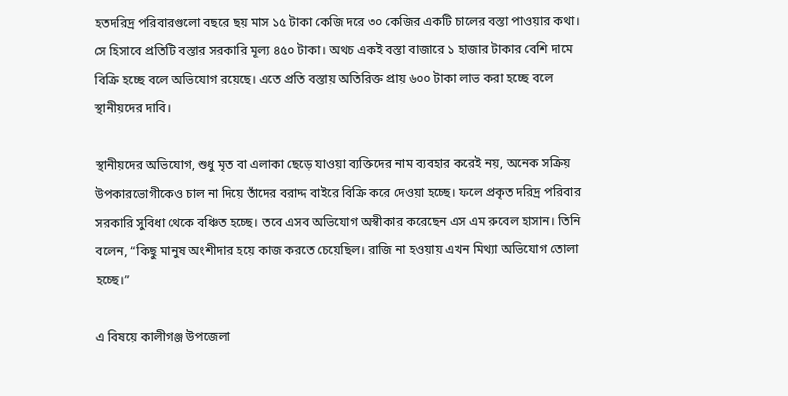হতদরিদ্র পরিবারগুলো বছরে ছয় মাস ১৫ টাকা কেজি দরে ৩০ কেজির একটি চালের বস্তা পাওয়ার কথা। সে হিসাবে প্রতিটি বস্তার সরকারি মূল্য ৪৫০ টাকা। অথচ একই বস্তা বাজারে ১ হাজার টাকার বেশি দামে বিক্রি হচ্ছে বলে অভিযোগ রয়েছে। এতে প্রতি বস্তায় অতিরিক্ত প্রায় ৬০০ টাকা লাভ করা হচ্ছে বলে স্থানীয়দের দাবি।

স্থানীয়দের অভিযোগ, শুধু মৃত বা এলাকা ছেড়ে যাওয়া ব্যক্তিদের নাম ব্যবহার করেই নয়, অনেক সক্রিয় উপকারভোগীকেও চাল না দিয়ে তাঁদের বরাদ্দ বাইরে বিক্রি করে দেওয়া হচ্ছে। ফলে প্রকৃত দরিদ্র পরিবার সরকারি সুবিধা থেকে বঞ্চিত হচ্ছে। তবে এসব অভিযোগ অস্বীকার করেছেন এস এম রুবেল হাসান। তিনি বলেন, “কিছু মানুষ অংশীদার হয়ে কাজ করতে চেয়েছিল। রাজি না হওয়ায় এখন মিথ্যা অভিযোগ তোলা হচ্ছে।”

এ বিষয়ে কালীগঞ্জ উপজেলা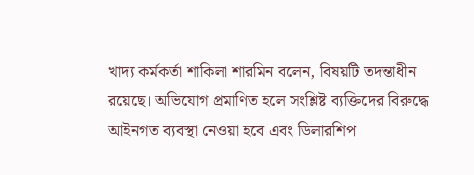খাদ্য কর্মকর্তা শাকিলা শারমিন বলেন, বিষয়টি তদন্তাধীন রয়েছে। অভিযোগ প্রমাণিত হলে সংশ্লিষ্ট ব্যক্তিদের বিরুদ্ধে আইনগত ব্যবস্থা নেওয়া হবে এবং ডিলারশিপ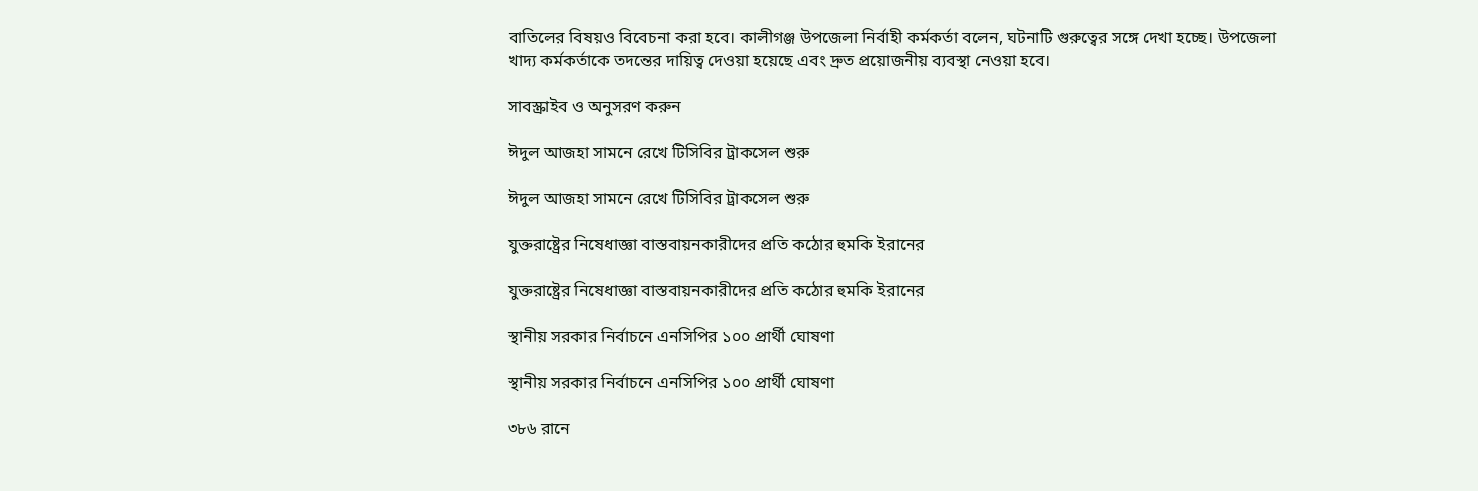বাতিলের বিষয়ও বিবেচনা করা হবে। কালীগঞ্জ উপজেলা নির্বাহী কর্মকর্তা বলেন, ঘটনাটি গুরুত্বের সঙ্গে দেখা হচ্ছে। উপজেলা খাদ্য কর্মকর্তাকে তদন্তের দায়িত্ব দেওয়া হয়েছে এবং দ্রুত প্রয়োজনীয় ব্যবস্থা নেওয়া হবে।

সাবস্ক্রাইব ও অনুসরণ করুন

ঈদুল আজহা সামনে রেখে টিসিবির ট্রাকসেল শুরু

ঈদুল আজহা সামনে রেখে টিসিবির ট্রাকসেল শুরু

যুক্তরাষ্ট্রের নিষেধাজ্ঞা বাস্তবায়নকারীদের প্রতি কঠোর হুমকি ইরানের

যুক্তরাষ্ট্রের নিষেধাজ্ঞা বাস্তবায়নকারীদের প্রতি কঠোর হুমকি ইরানের

স্থানীয় সরকার নির্বাচনে এনসিপির ১০০ প্রার্থী ঘোষণা

স্থানীয় সরকার নির্বাচনে এনসিপির ১০০ প্রার্থী ঘোষণা

৩৮৬ রানে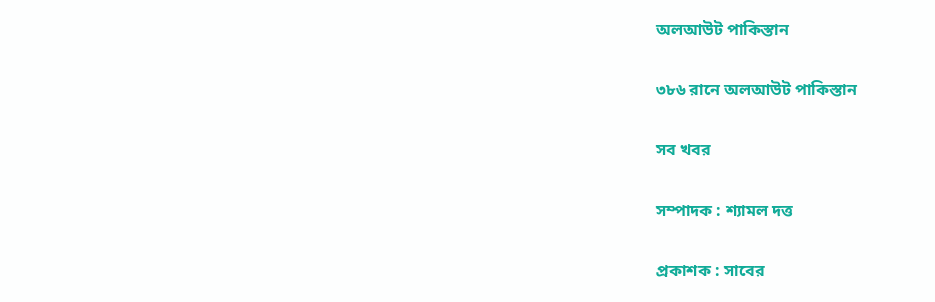অলআউট পাকিস্তান

৩৮৬ রানে অলআউট পাকিস্তান

সব খবর

সম্পাদক : শ্যামল দত্ত

প্রকাশক : সাবের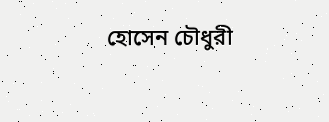হোসেন চৌধুরী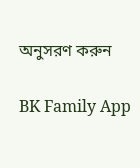অনুসরণ করুন

BK Family App